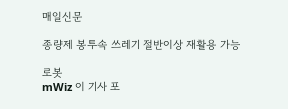매일신문

종량제 봉투속 쓰레기 절반이상 재활용 가능

로봇
mWiz 이 기사 포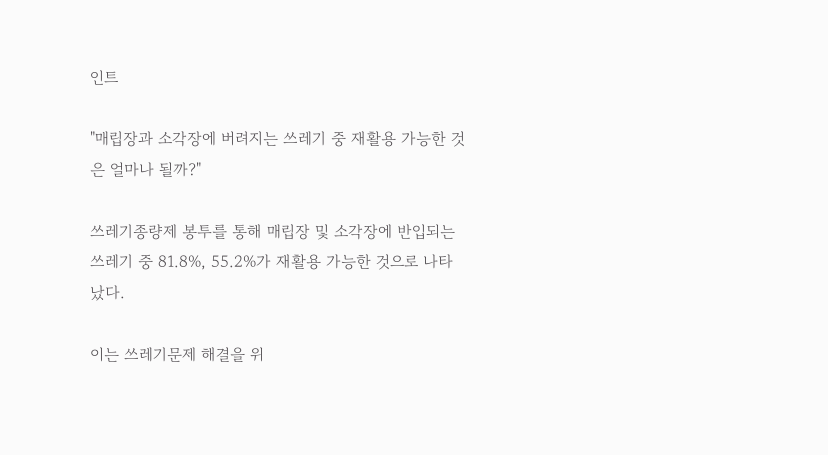인트

"매립장과 소각장에 버려지는 쓰레기 중 재활용 가능한 것은 얼마나 될까?"

쓰레기종량제 봉투를 통해 매립장 및 소각장에 반입되는 쓰레기 중 81.8%, 55.2%가 재활용 가능한 것으로 나타났다.

이는 쓰레기문제 해결을 위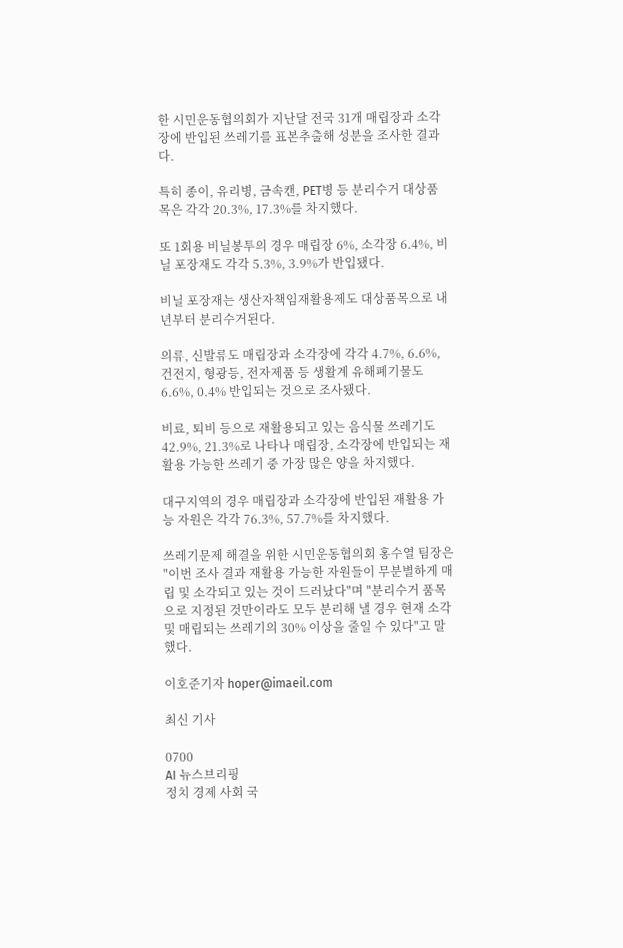한 시민운동협의회가 지난달 전국 31개 매립장과 소각장에 반입된 쓰레기를 표본추출해 성분을 조사한 결과다.

특히 종이, 유리병, 금속캔, PET병 등 분리수거 대상품목은 각각 20.3%, 17.3%를 차지했다.

또 1회용 비닐봉투의 경우 매립장 6%, 소각장 6.4%, 비닐 포장재도 각각 5.3%, 3.9%가 반입됐다.

비닐 포장재는 생산자책임재활용제도 대상품목으로 내년부터 분리수거된다.

의류, 신발류도 매립장과 소각장에 각각 4.7%, 6.6%, 건전지, 형광등, 전자제품 등 생활계 유해폐기물도 6.6%, 0.4% 반입되는 것으로 조사됐다.

비료, 퇴비 등으로 재활용되고 있는 음식물 쓰레기도 42.9%, 21.3%로 나타나 매립장, 소각장에 반입되는 재활용 가능한 쓰레기 중 가장 많은 양을 차지했다.

대구지역의 경우 매립장과 소각장에 반입된 재활용 가능 자원은 각각 76.3%, 57.7%를 차지했다.

쓰레기문제 해결을 위한 시민운동협의회 홍수열 팀장은 "이번 조사 결과 재활용 가능한 자원들이 무분별하게 매립 및 소각되고 있는 것이 드러났다"며 "분리수거 품목으로 지정된 것만이라도 모두 분리해 낼 경우 현재 소각 및 매립되는 쓰레기의 30% 이상을 줄일 수 있다"고 말했다.

이호준기자 hoper@imaeil.com

최신 기사

0700
AI 뉴스브리핑
정치 경제 사회 국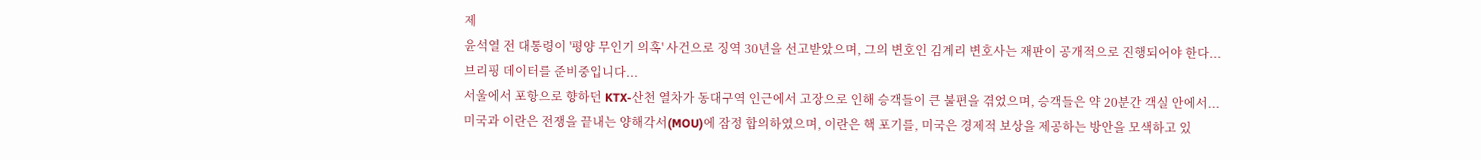제
윤석열 전 대통령이 '평양 무인기 의혹' 사건으로 징역 30년을 선고받았으며, 그의 변호인 김계리 변호사는 재판이 공개적으로 진행되어야 한다...
브리핑 데이터를 준비중입니다...
서울에서 포항으로 향하던 KTX-산천 열차가 동대구역 인근에서 고장으로 인해 승객들이 큰 불편을 겪었으며, 승객들은 약 20분간 객실 안에서...
미국과 이란은 전쟁을 끝내는 양해각서(MOU)에 잠정 합의하였으며, 이란은 핵 포기를, 미국은 경제적 보상을 제공하는 방안을 모색하고 있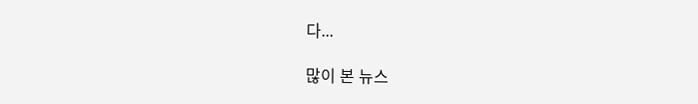다...

많이 본 뉴스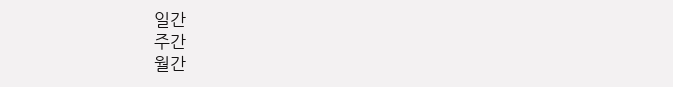일간
주간
월간